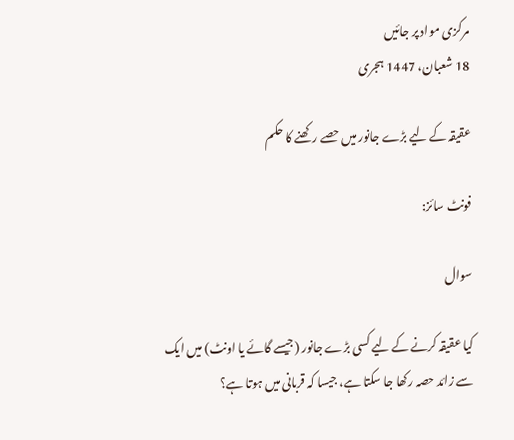مرکزی مواد پر جائیں
18 شعبان، 1447 ہجری

عقیقہ کے لیے بڑے جانور میں حصے رکھنے کا حکم

فونٹ سائز:

سوال

کیا عقیقہ کرنے کے لیے کسی بڑے جانور (جیسے گائے یا اونٹ) میں ایک سے زائد حصہ رکھا جا سکتا ہے، جیسا کہ قربانی میں ہوتا ہے؟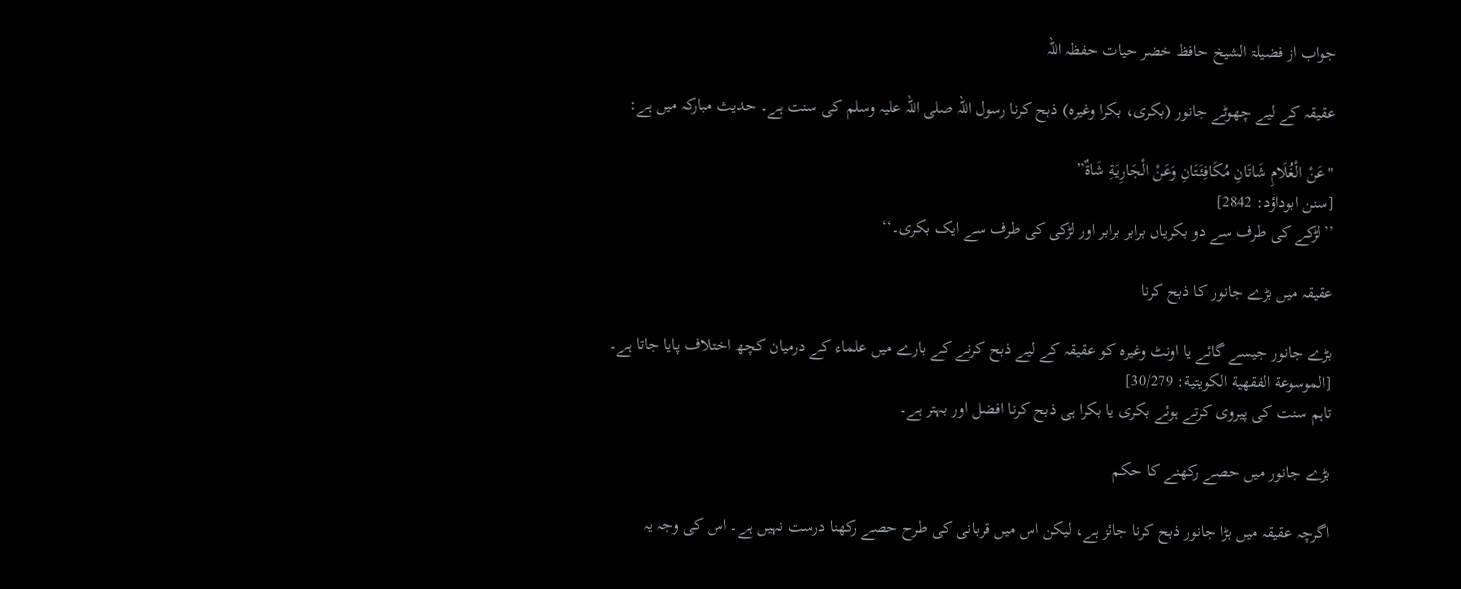جواب از فضیلۃ الشیخ حافظ خضر حیات حفظہ اللہ

عقیقہ کے لیے چھوٹے جانور (بکری، بکرا وغیرہ) ذبح کرنا رسول اللہ صلی اللہ علیہ وسلم کی سنت ہے۔ حدیث مبارکہ میں ہے:

"عَنْ الْغُلَامِ شَاتَانِ مُكَافِئَتَانِ وَعَنْ الْجَارِيَةِ شَاةٌ”
[سنن ابوداؤد: 2842]
’’لڑکے کی طرف سے دو بکریاں برابر برابر اور لڑکی کی طرف سے ایک بکری۔‘‘

عقیقہ میں بڑے جانور کا ذبح کرنا

بڑے جانور جیسے گائے یا اونٹ وغیرہ کو عقیقہ کے لیے ذبح کرنے کے بارے میں علماء کے درمیان کچھ اختلاف پایا جاتا ہے۔
[الموسوعة الفقهية الكويتية: 30/279]
تاہم سنت کی پیروی کرتے ہوئے بکری یا بکرا ہی ذبح کرنا افضل اور بہتر ہے۔

بڑے جانور میں حصے رکھنے کا حکم

اگرچہ عقیقہ میں بڑا جانور ذبح کرنا جائز ہے، لیکن اس میں قربانی کی طرح حصے رکھنا درست نہیں ہے۔ اس کی وجہ یہ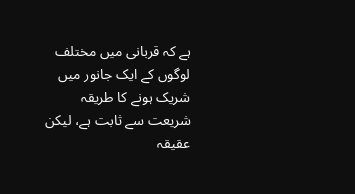ہے کہ قربانی میں مختلف لوگوں کے ایک جانور میں شریک ہونے کا طریقہ شریعت سے ثابت ہے، لیکن عقیقہ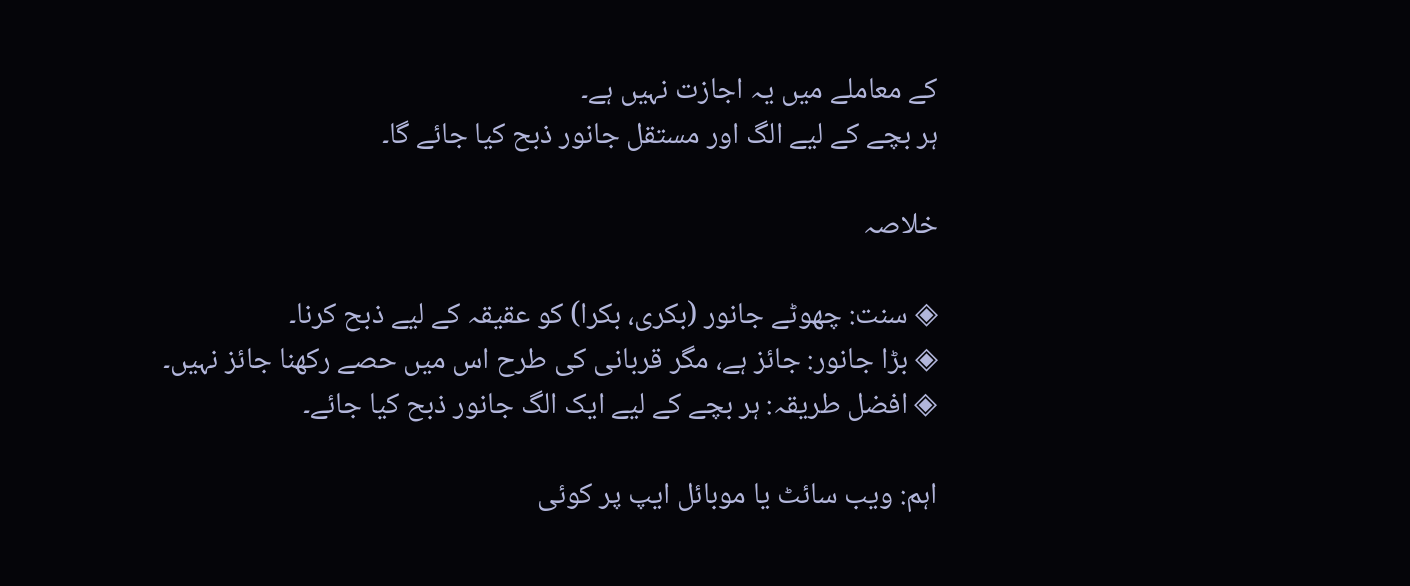کے معاملے میں یہ اجازت نہیں ہے۔
ہر بچے کے لیے الگ اور مستقل جانور ذبح کیا جائے گا۔

خلاصہ

◈ سنت: چھوٹے جانور (بکری، بکرا) کو عقیقہ کے لیے ذبح کرنا۔
◈ بڑا جانور: جائز ہے، مگر قربانی کی طرح اس میں حصے رکھنا جائز نہیں۔
◈ افضل طریقہ: ہر بچے کے لیے ایک الگ جانور ذبح کیا جائے۔

اہم: ویب سائٹ یا موبائل ایپ پر کوئی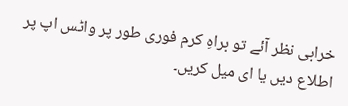خرابی نظر آئے تو براہِ کرم فوری طور پر واٹس اپ پر اطلاع دیں یا ای میل کریں۔